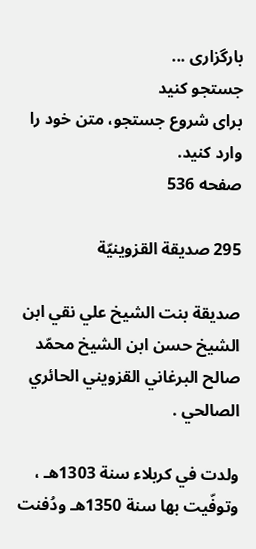بارگزاری ...
جستجو کنید
برای شروع جستجو، متن خود را وارد کنید.
صفحه 536

295 صديقة القزوينيّة

صديقة بنت الشيخ علي نقي ابن الشيخ حسن ابن الشيخ محمّد صالح البرغاني القزويني الحائري الصالحي .

ولدت في كربلاء سنة 1303هـ ، وتوفّيت بها سنة 1350هـ ودُفنت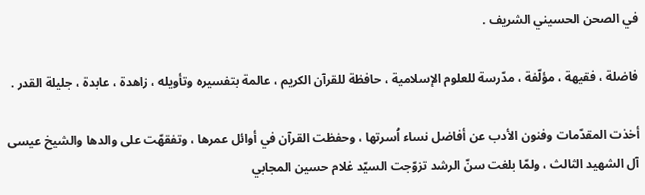في الصحن الحسيني الشريف .

فاضلة ، فقيهة ، مؤلّفة ، مدّرسة للعلوم الإسلامية ، حافظة للقرآن الكريم ، عالمة بتفسيره وتأويله ، زاهدة ، عابدة ، جليلة القدر .

أخذت المقدّمات وفنون الأدب عن أفاضل نساء اُسرتها ، وحفظت القرآن في أوائل عمرها ، وتفقهّت على والدها والشيخ عيسى آل الشهيد الثالث ، ولمّا بلغت سنّ الرشد تزوّجت السيّد غلام حسين المجابي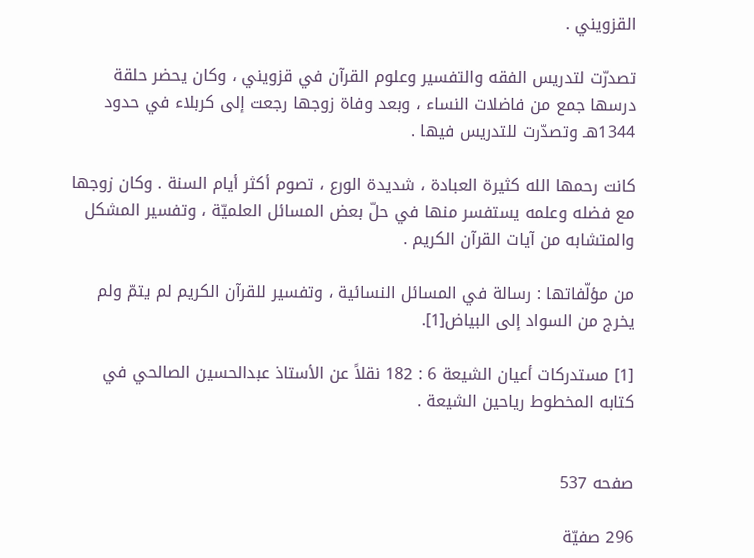القزويني .

تصدرّت لتدريس الفقه والتفسير وعلوم القرآن في قزويني ، وكان يحضر حلقة درسها جمع من فاضلات النساء ، وبعد وفاة زوجها رجعت إلى كربلاء في حدود 1344هـ وتصدّرت للتدريس فيها .

كانت رحمها الله كثيرة العبادة ، شديدة الورع ، تصوم أكثر أيام السنة . وكان زوجها مع فضله وعلمه يستفسر منها في حلّ بعض المسائل العلميّة ، وتفسير المشكل والمتشابه من آيات القرآن الكريم .

من مؤلّفاتها : رسالة في المسائل النسائية ، وتفسير للقرآن الكريم لم يتمّ ولم يخرج من السواد إلى البياض[1].

[1] مستدركات أعيان الشيعة 6 : 182 نقلاً عن الأستاذ عبدالحسين الصالحي في كتابه المخطوط رياحين الشيعة .


صفحه 537

296 صفيّة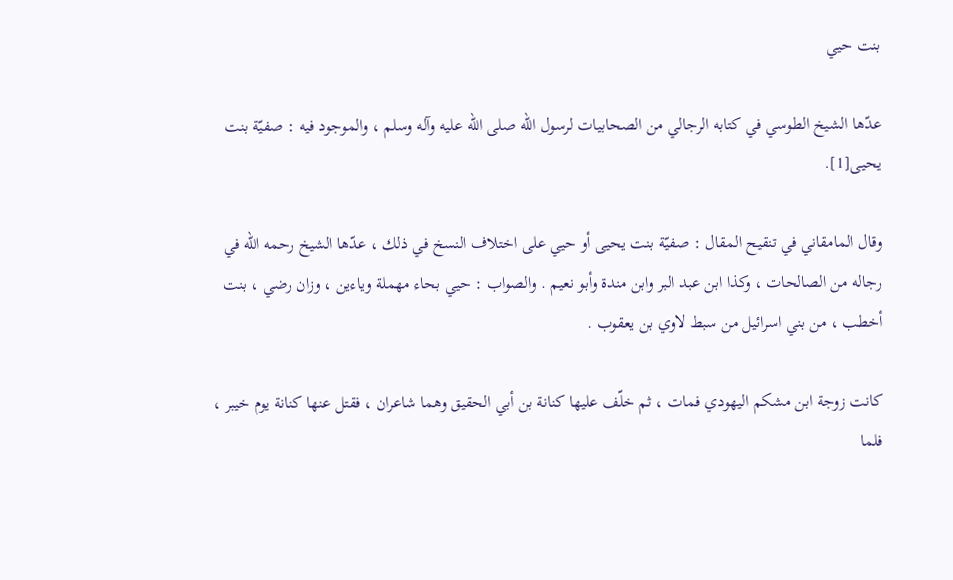بنت حيي

عدّها الشيخ الطوسي في كتابه الرجالي من الصحابيات لرسول الله صلى الله عليه وآله وسلم ، والموجود فيه : صفيّة بنت يحيى[1].

وقال المامقاني في تنقيح المقال : صفيّة بنت يحيى أو حيي على اختلاف النسخ في ذلك ، عدّها الشيخ رحمه الله في رجاله من الصالحات ، وكذا ابن عبد البر وابن مندة وأبو نعيم . والصواب : حيي بحاء مهملة وياءين ، وزان رضي ، بنت أخطب ، من بني اسرائيل من سبط لاوي بن يعقوب .

كانت زوجة ابن مشكم اليهودي فمات ، ثم خلّف عليها كنانة بن أبي الحقيق وهما شاعران ، فقتل عنها كنانة يوم خيبر ، فلما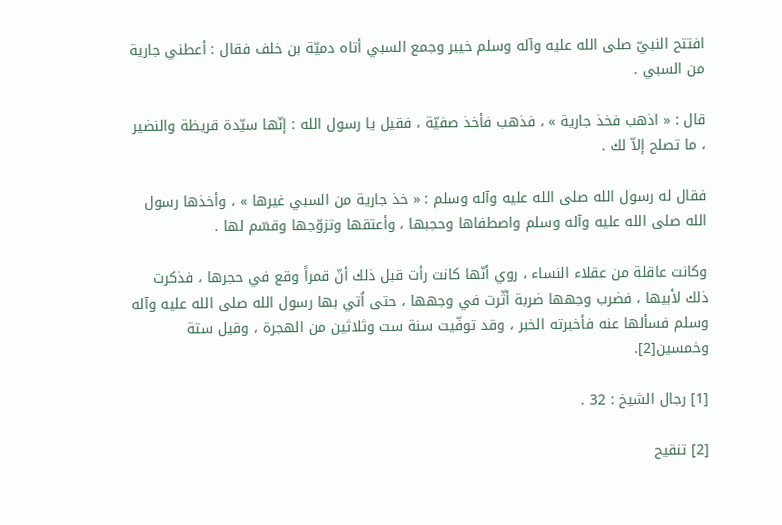افتتح النبيّ صلى الله عليه وآله وسلم خيبر وجمع السبي أتاه دميّة بن خلف فقال : أعطني جارية من السبي .

قال : « اذهب فخذ جارية » ، فذهب فأخذ صفيّة ، فقيل يا رسول الله : إنّها سيّدة قريظة والنضير ، ما تصلح إلاّ لك .

فقال له رسول الله صلى الله عليه وآله وسلم : « خذ جارية من السبي غيرها » ، وأخذها رسول الله صلى الله عليه وآله وسلم واصطفاها وحجبها ، وأعتقها وتزوّجها وقسّم لها .

وكانت عاقلة من عقلاء النساء ، روي أنّها كانت رأت قبل ذلك أنّ قمراً وقع في حجرها ، فذكرت ذلك لأبيها ، فضرب وجهها ضربة أثّرت في وجهها ، حتى اُتي بها رسول الله صلى الله عليه وآله وسلم فسألها عنه فأخبرته الخبر ، وقد توفّيت سنة ست وثلاثين من الهجرة ، وقيل ستة وخمسين[2].

[1] رجال الشيخ : 32 .

[2] تنقيح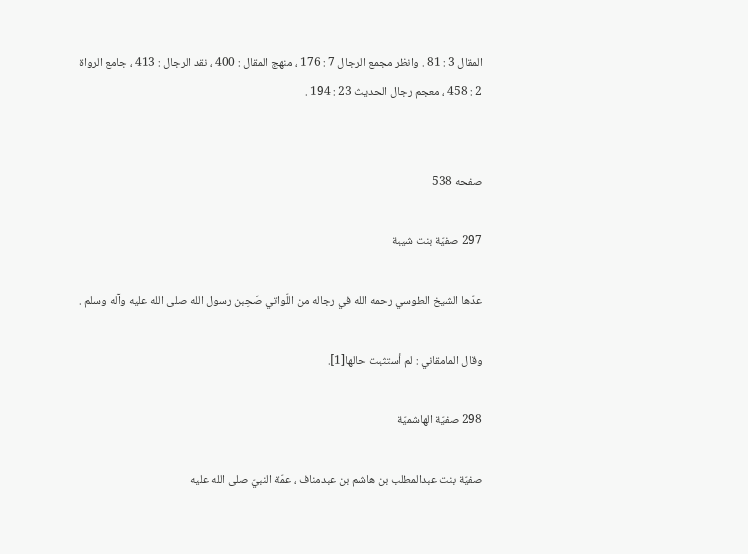المقال 3 : 81 . وانظر مجمع الرجال 7 : 176 ، منهج المقال : 400 ، نقد الرجال : 413 ، جامع الرواة 2 : 458 ، معجم رجال الحديث 23 : 194 .


صفحه 538

297 صفيّة بنت شيبة

عدّها الشيخ الطوسي رحمه الله في رجاله من اللّواتي صَحِبن رسول الله صلى الله عليه وآله وسلم .

وقال المامقاني : لم أستثبت حالها[1].

298 صفيّة الهاشميّة

صفيّة بنت عبدالمطلب بن هاشم بن عبدمناف ، عمّة النبيّ صلى الله عليه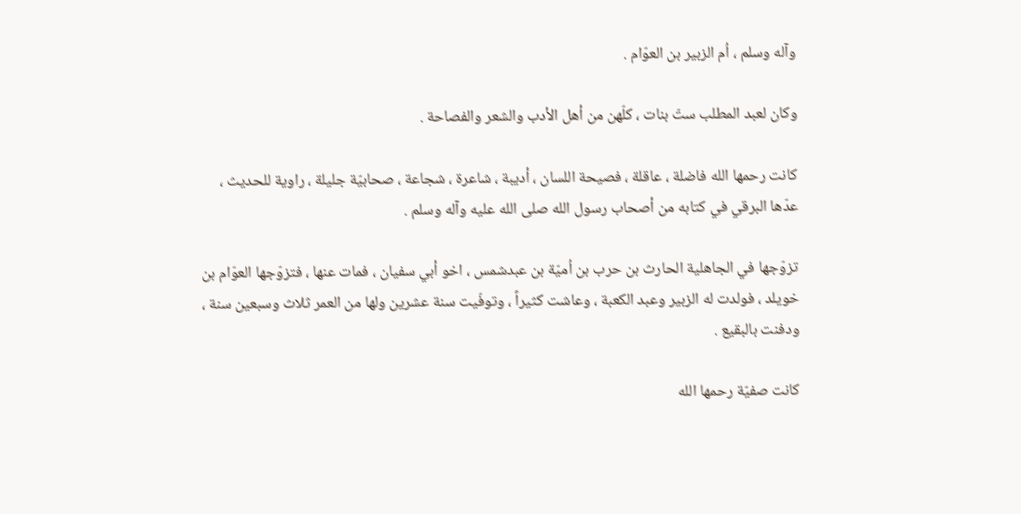وآله وسلم ، اُم الزبير بن العوّام .

وكان لعبد المطلب ستّ بنات ، كلّهن من أهل الأدب والشعر والفصاحة .

كانت رحمها الله فاضلة ، عاقلة ، فصيحة اللسان ، أديبة ، شاعرة ، شجاعة ، صحابيّة جليلة ، راوية للحديث ، عدّها البرقي في كتابه من أصحاب رسول الله صلى الله عليه وآله وسلم .

تزوّجها في الجاهلية الحارث بن حرب بن اُميّة بن عبدشمس ، اخو أبي سفيان ، فمات عنها ، فتزوّجها العوّام بن خويلد ، فولدت له الزبير وعبد الكعبة ، وعاشت كثيراً ، وتوفّيت سنة عشرين ولها من العمر ثلاث وسبعين سنة ، ودفنت بالبقيع .

كانت صفيّة رحمها الله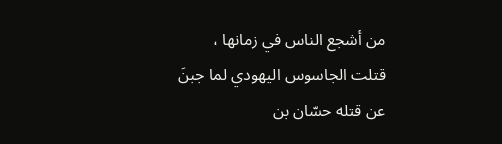من أشجع الناس في زمانها ، قتلت الجاسوس اليهودي لما جبنَ عن قتله حسّان بن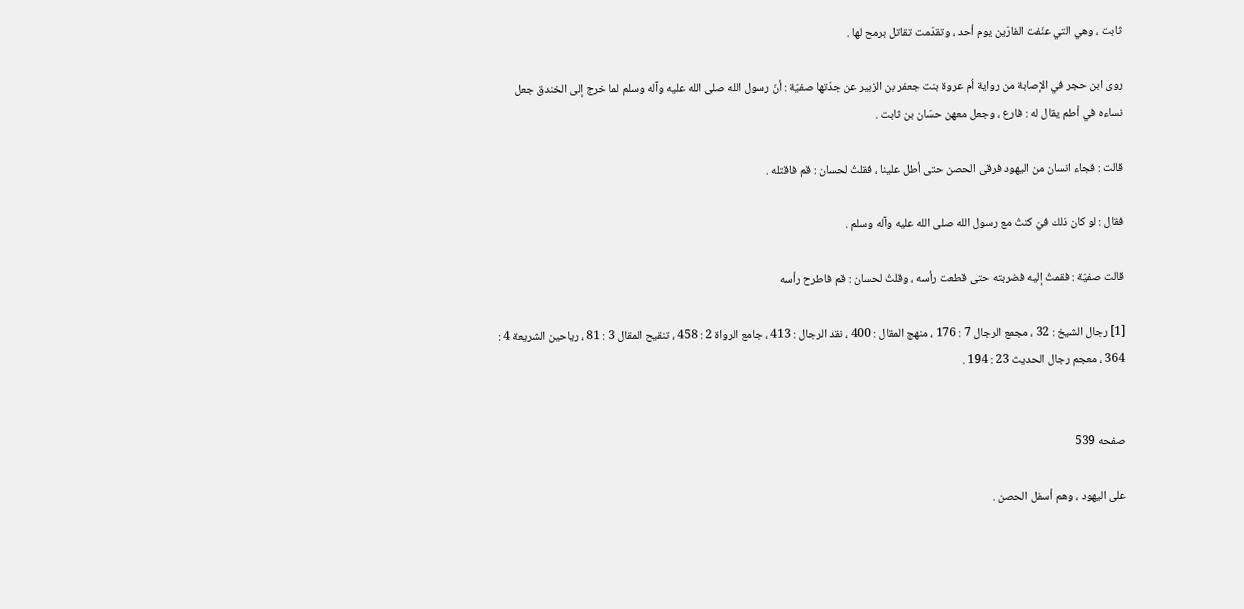ثابت ، وهي التي عنّفت الفارّين يوم أحد ، وتقدّمت تقاتل برمح لها .

روى ابن حجر في الإصابة من رواية اُم عروة بنت جعفر بن الزبير عن جدّتها صفيّة : أنّ رسول الله صلى الله عليه وآله وسلم لما خرج إلى الخندق جعل نساءه في أطم يقال له : فارع ، وجعل معهن حسّان بن ثابت .

قالت : فجاء انسان من اليهود فرقى الحصن حتى أطل علينا ، فقلتُ لحسان : قم فاقتله .

فقال : لو كان ذلك فيّ كنتُ مع رسول الله صلى الله عليه وآله وسلم .

قالت صفيّة : فقمتُ إليه فضربته حتى قطعت رأسه ، وقلتُ لحسان : قم فاطرح رأسه

[1] رجال الشيخ : 32 ، مجمع الرجال 7 : 176 ، منهج المقال : 400 ، نقد الرجال : 413 ، جامع الرواة 2 : 458 ، تنقيح المقال 3 : 81 ، رياحين الشريعة 4 : 364 ، معجم رجال الحديث 23 : 194 .


صفحه 539

على اليهود ، وهم أسفل الحصن .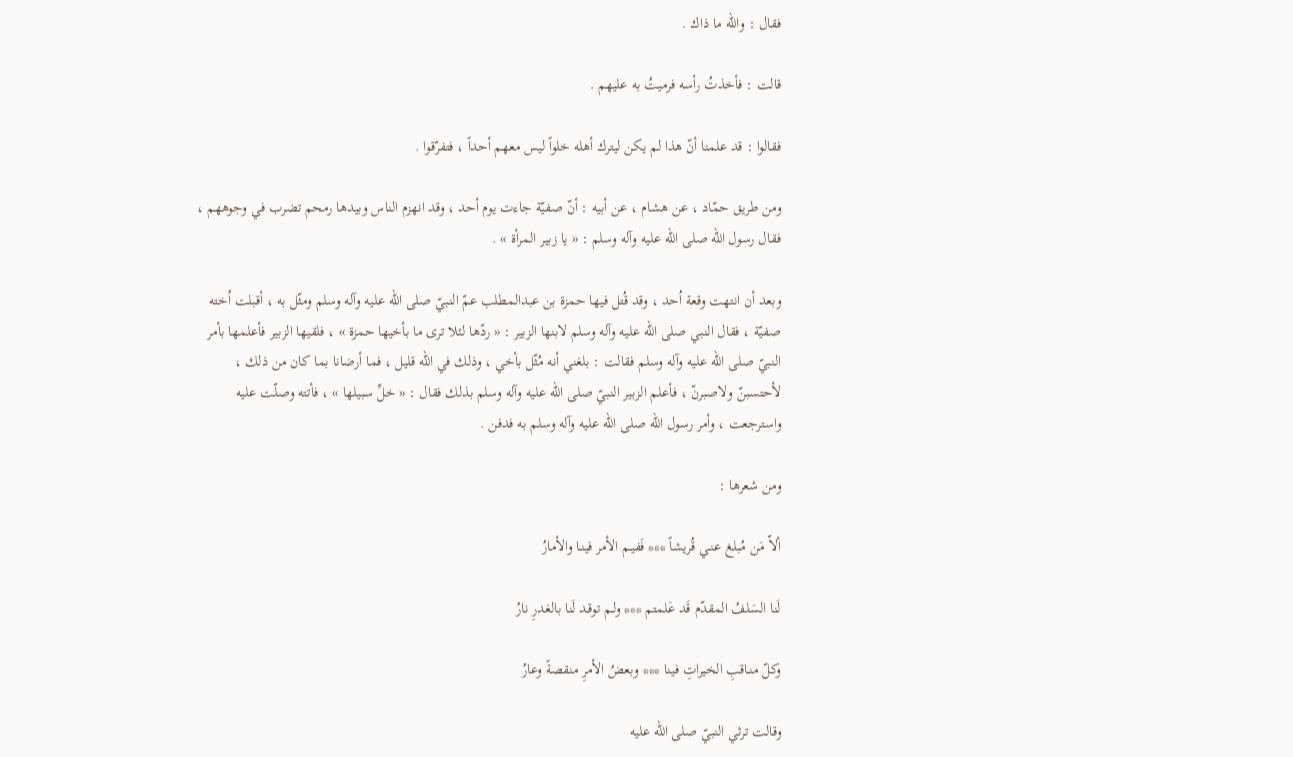فقال : والله ما ذاك .

قالت : فأخذتُ رأسه فرميتُ به عليهم .

فقالوا : قد علمنا أنّ هذا لم يكن ليترك أهله خلواً ليس معهم أحداً ، فتفرّقوا .

ومن طريق حمّاد ، عن هشام ، عن أبيه : أنّ صفيّة جاءت يوم أحد ، وقد انهزم الناس وبيدها رمحم تضرب في وجوههم ، فقال رسول الله صلى الله عليه وآله وسلم : « يا زبير المرأة » .

وبعد أن انتهت وقعة اُحد ، وقد قُتل فيها حمزة بن عبدالمطلب عمّ النبيّ صلى الله عليه وآله وسلم ومثّل به ، أقبلت اُخته صفيّة ، فقال النبي صلى الله عليه وآله وسلم لابنها الزبير : « ردّها لئلا ترى ما بأخيها حمزة » ، فلقيها الزبير فأعلمها بأمر النبيّ صلى الله عليه وآله وسلم فقالت : بلغني أنه مُثّل بأخي ، وذلك في الله قليل ، فما أرضانا بما كان من ذلك ، لأحتسبنّ ولاصبرنّ ، فأعلم الزبير النبيّ صلى الله عليه وآله وسلم بذلك فقال : « خلِّ سبيلها » ، فأتته وصلّت عليه واسترجعت ، وأمر رسول الله صلى الله عليه وآله وسلم به فدفن .

ومن شعرها :

ألاّ مَن مُبلغ عنـي قُريشاً *** فَفيـم الأمر فينـا والأمارُ

لَنا السَلفُ المقدّم قَد عَلمتم *** ولـم توقـد لَنا بالغدرِ نارُ

وكلّ منـاقبِ الخيراتِ فينا *** وبعضُ الأمرِ منقصةً وعارُ

وقالت ترثي النبيّ صلى الله عليه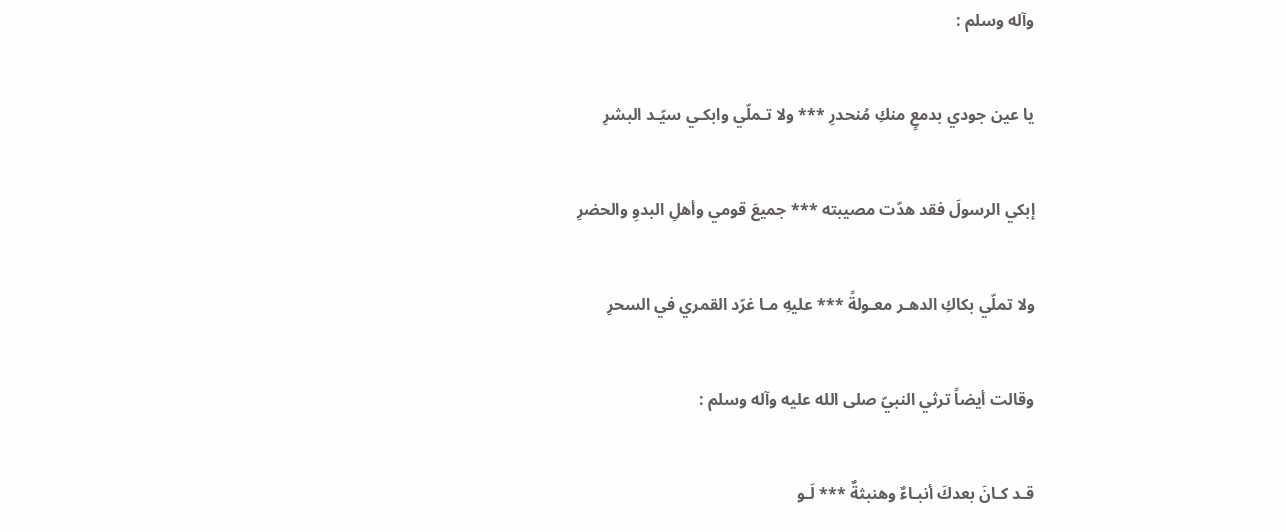وآله وسلم :

يا عين جودي بدمعٍ منكِ مُنحدرِ *** ولا تـملّي وابكـي سيّـد البشرِ

إبكي الرسولَ فقد هدّت مصيبته *** جميعَ قومي وأهلِ البدوِ والحضرِ

ولا تملّي بكاكِ الدهـر معـولةً *** عليهِ مـا غرّد القمري في السحرِ

وقالت أيضاً ترثي النبيّ صلى الله عليه وآله وسلم :

قـد كـانَ بعدكَ أنبـاءٌ وهنبثةٌ *** لَـو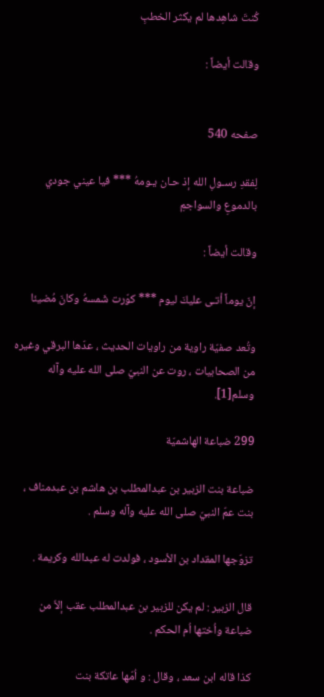كُنتَ شاهِدها لم يكثر الخطبِ

وقالت أيضاً :


صفحه 540

لِفقدِ رسـولِ الله إذ حـان يـومهُ *** فيا عيني جودي بالدموعِ والسواجمِ

وقالت أيضاً :

إنّ يوماً أتـى عليكَ ليوم *** كوّرت شَمسهُ وكانَ مُضيئا

وتُعد صفيّة راوية من راويات الحديث ، عدّها البرقي وغيره من الصحابيات ، روت عن النبيّ صلى الله عليه وآله وسلم[1].

299 ضباعة الهاشميّة

ضباعة بنت الزبير بن عبدالمطلب بن هاشم بن عبدمناف ، بنت عمّ النبيّ صلى الله عليه وآله وسلم .

تزوّجها المقداد بن الأسود ، فولدت له عبدالله وكريمة .

قال الزبير : لم يكن للزبير بن عبدالمطلب عقب إلاّ من ضباعة واُختها اُم الحكم .

كذا قاله ابن سعد ، وقال : و اُمّها عاتكة بنت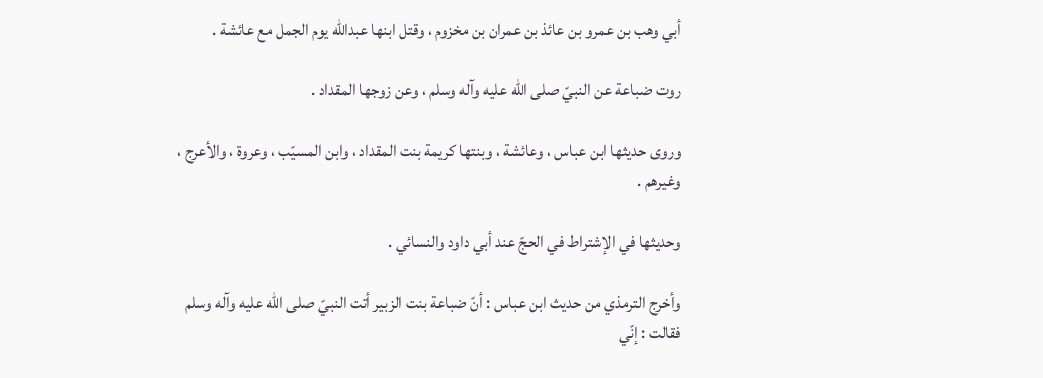أبي وهب بن عمرو بن عائذ بن عمران بن مخزوم ، وقتل ابنها عبدالله يوم الجمل مع عائشة .

روت ضباعة عن النبيّ صلى الله عليه وآله وسلم ، وعن زوجها المقداد .

وروى حديثها ابن عباس ، وعائشة ، وبنتها كريمة بنت المقداد ، وابن المسيّب ، وعروة ، والأعرج ، وغيرهم .

وحديثها في الإشتراط في الحجّ عند أبي داود والنسائي .

وأخرج الترمذي من حديث ابن عباس : أنّ ضباعة بنت الزبير أتت النبيّ صلى الله عليه وآله وسلم فقالت : إنّي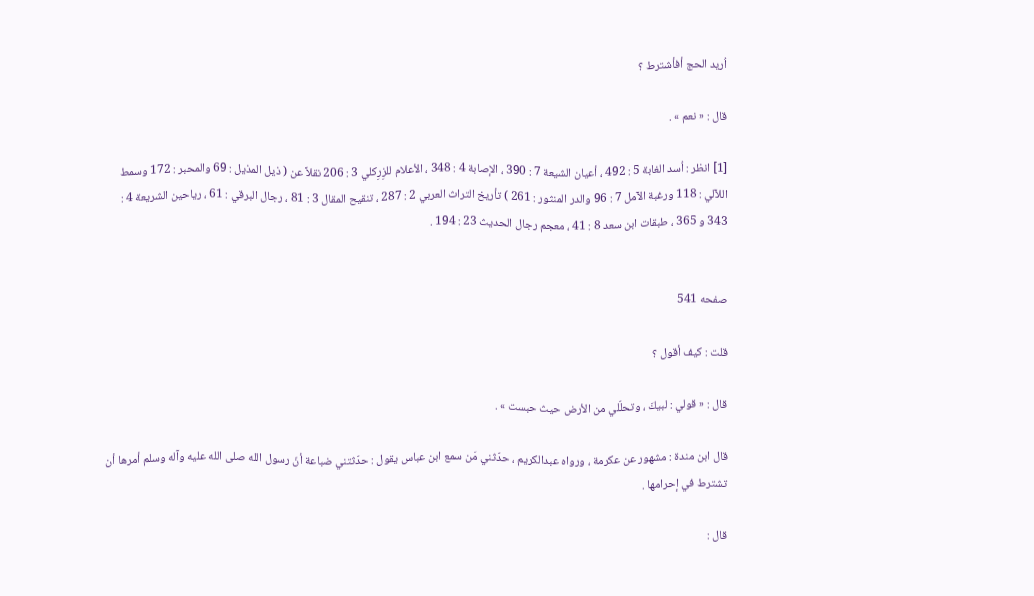اُريد الحج أفأشترط ؟

قال : « نعم » .

[1] انظر : اُسد الغابة 5 : 492 ، أعيان الشيعة 7 : 390 ، الإصابة 4 : 348 ، الأعلام للزِرِكلي 3 : 206 نقلاً عن ( ذيل المذيل : 69 والمحبر : 172 وسمط اللآلي : 118 ورغبة الآمل 7 : 96 والدر المنثور : 261 ) تأريخ التراث العربي 2 : 287 ، تنقيح المقال 3 : 81 ، رجال البرقي : 61 ، رياحين الشريعة 4 : 343 و 365 ، طبقات ابن سعد 8 : 41 ، معجم رجال الحديث 23 : 194 .


صفحه 541

قلت : كيف أقول ؟

قال : « قولي : لبيكَ ، وتحلّلي من الأرض حيث حبست » .

قال ابن مندة : مشهور عن عكرمة ، ورواه عبدالكريم ، حدّثني مَن سمع ابن عباس يقول : حدّثتني ضباعة أنّ رسول الله صلى الله عليه وآله وسلم أمرها أن تشترط في إحرامها .

قال :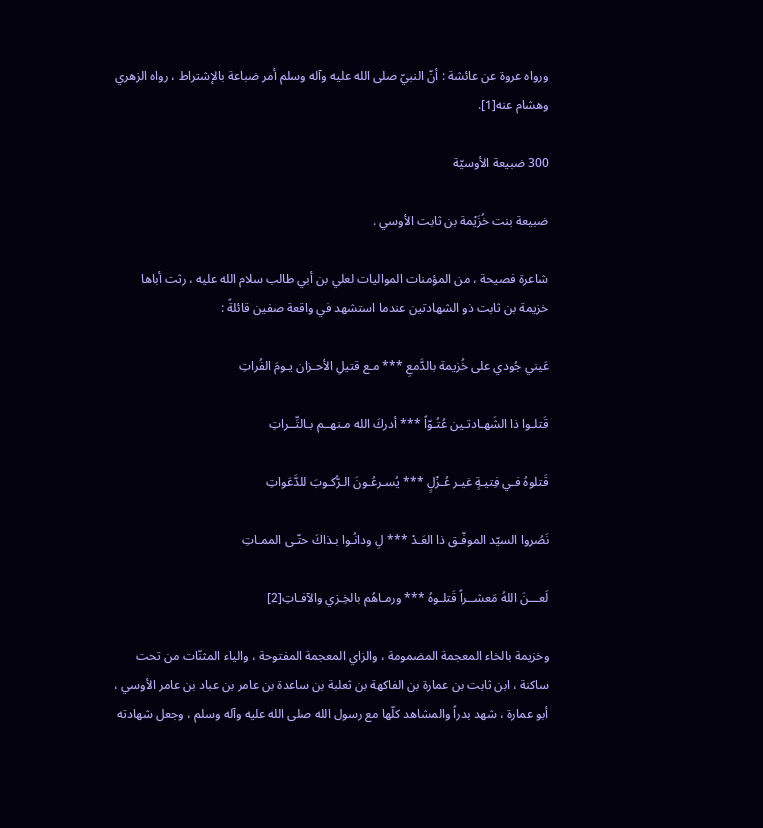ورواه عروة عن عائشة : أنّ النبيّ صلى الله عليه وآله وسلم أمر ضباعة بالإشتراط ، رواه الزهري وهشام عنه[1].

300 ضبيعة الأوسيّة

ضبيعة بنت خُزَيْمة بن ثابت الأوسي .

شاعرة فصيحة ، من المؤمنات المواليات لعلي بن أبي طالب سلام الله عليه ، رثت أباها خزيمة بن ثابت ذو الشهادتين عندما استشهد في واقعة صفين قائلةً :

عَيني جُودي على خُزيمة بالدَّمعِ *** مـع قتيلِ الأحـزان يـومَ الفُراتِ

قَتلـوا ذا الشَهـادتـين عُتُـوّاً *** أدركَ الله مـنهــم بـالتِّــراتِ

قَتلوهُ فـي فِتيـةٍ غيـر عُـزْلٍ *** يُسـرعُـونَ الـرُّكـوبَ للدَّعَواتِ

نَصُروا السيّد الموفّـق ذا العَـدْ *** لِ ودانُـوا بـذاكَ حتّـى الممـاتِ

لَعـــنَ اللهُ مَعشــراً قَتلـوهُ *** ورمـاهُم بالخِـزي والآفـاتِ[2]

وخزيمة بالخاء المعجمة المضمومة ، والزاي المعجمة المفتوحة ، والياء المثنّات من تحت ساكنة ، ابن ثابت بن عمارة بن الفاكهة بن ثعلبة بن ساعدة بن عامر بن عباد بن عامر الأوسي ، أبو عمارة ، شهد بدراً والمشاهد كلّها مع رسول الله صلى الله عليه وآله وسلم ، وجعل شهادته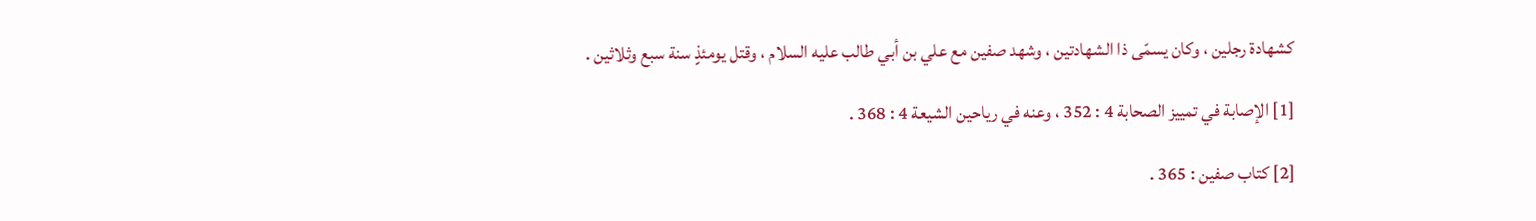كشهادة رجلين ، وكان يسمّى ذا الشهادتين ، وشهد صفين مع علي بن أبي طالب عليه السلام ، وقتل يومئذٍ سنة سبع وثلاثين .

[1] الإصابة في تمييز الصحابة 4 : 352 ، وعنه في رياحين الشيعة 4 : 368 .

[2] كتاب صفين : 365 .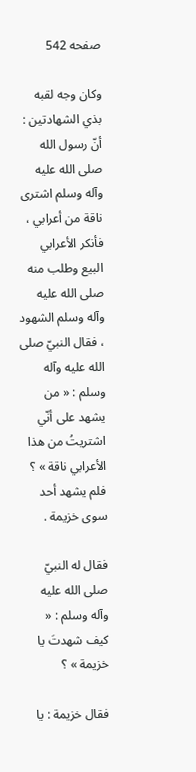صفحه 542

وكان وجه لقبه بذي الشهادتين : أنّ رسول الله صلى الله عليه وآله وسلم اشترى ناقة من أعرابي ، فأنكر الأعرابي البيع وطلب منه صلى الله عليه وآله وسلم الشهود ، فقال النبيّ صلى الله عليه وآله وسلم : « من يشهد على أنّي اشتريتُ من هذا الأعرابي ناقة » ؟ فلم يشهد أحد سوى خزيمة .

فقال له النبيّ صلى الله عليه وآله وسلم : « كيف شهدتَ يا خزيمة » ؟

فقال خزيمة : يا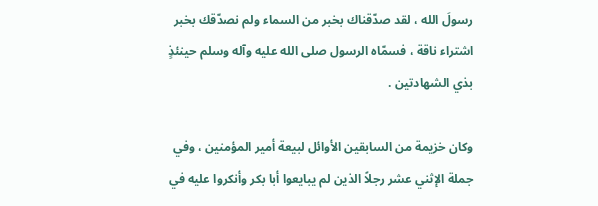رسولَ الله ، لقد صدّقناك بخبر من السماء ولم نصدّقك بخبر اشتراء ناقة ، فسمّاه الرسول صلى الله عليه وآله وسلم حينئذٍ بذي الشهادتين .

وكان خزيمة من السابقين الأوائل لبيعة أمير المؤمنين ، وفي جملة الإثني عشر رجلاً الذين لم يبايعوا أبا بكر وأنكروا عليه في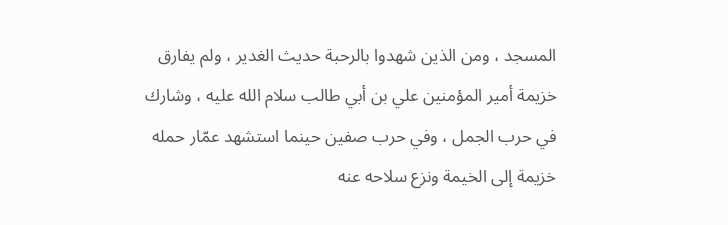المسجد ، ومن الذين شهدوا بالرحبة حديث الغدير ، ولم يفارق خزيمة أمير المؤمنين علي بن أبي طالب سلام الله عليه ، وشارك في حرب الجمل ، وفي حرب صفين حينما استشهد عمّار حمله خزيمة إلى الخيمة ونزع سلاحه عنه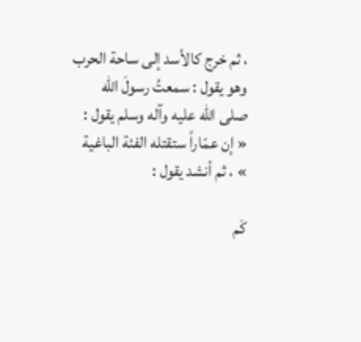، ثم خرج كالأسد إلى ساحة الحرب وهو يقول : سمعتُ رسولَ الله صلى الله عليه وآله وسلم يقول : « إن عمّاراً ستقتله الفئة الباغية » ، ثم أنشد يقول :

كَم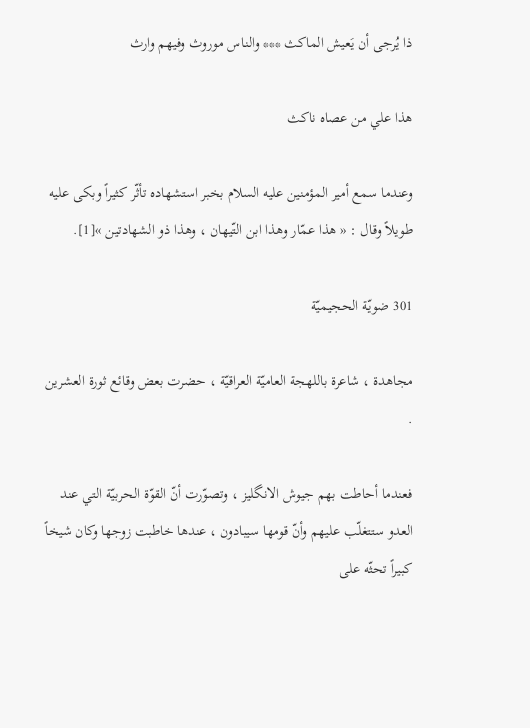ذا يُرجى أن يَعيش الماكث *** والنـاس موروث وفيهم وارث

هذا علي من عصاه ناكث

وعندما سمع أمير المؤمنين عليه السلام بخبر استشهاده تأثّر كثيراً وبكى عليه طويلاً وقال : « هذا عمّار وهذا ابن التّيهان ، وهذا ذو الشهادتين »[1].

301 ضويّة الحجيميّة

مجاهدة ، شاعرة باللهجة العاميّة العراقيّة ، حضرت بعض وقائع ثورة العشرين .

فعندما أحاطت بهم جيوش الانگليز ، وتصوّرت أنّ القوّة الحربيّة التي عند العدو ستتغلّب عليهم وأنّ قومها سيبادون ، عندها خاطبت زوجها وكان شيخاً كبيراً تحثّه على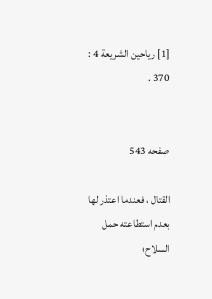[1] رياحين الشريعة 4 : 370 .


صفحه 543

القتال ، فعندما اعتذر لها بعدم استطاعته حمل السلاح؛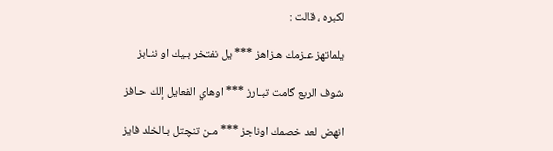لكبره ، قالت :

يلماتهز عـزمك هـزاهز *** يل نفتخر بـيك او ننـابز

شوف الربع گامت تبـارز *** اوهاي الفعايل إلك حـافز

انهض لعد خصمك اوناجز *** مـن تنچتل بـالخلد فايز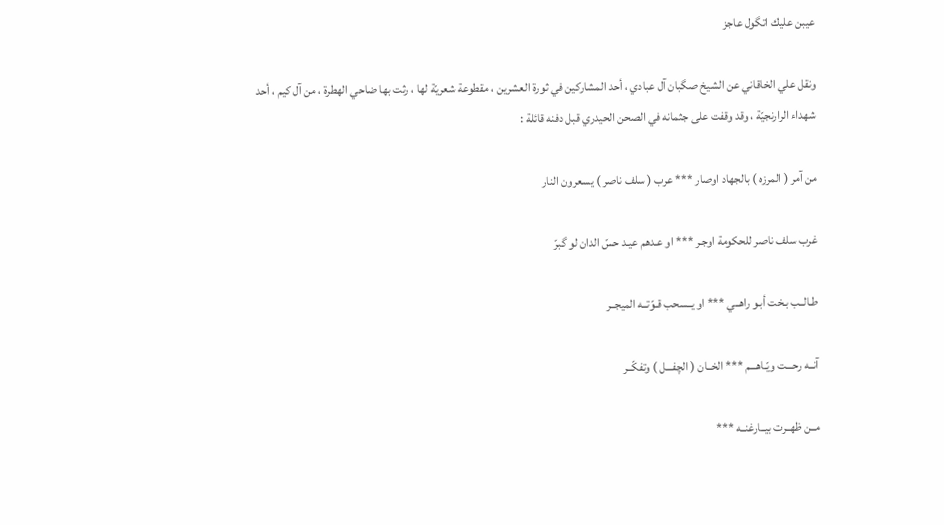عيبن عليك اتگول عاجز

ونقل علي الخاقاني عن الشيخ صگبان آل عبادي ، أحد المشاركين في ثورة العشرين ، مقطوعة شعريّة لها ، رثت بها ضاحي الهطرة ، من آل كيم ، أحد شهداء الرارنجيّة ، وقد وقفت على جثمانه في الصحن الحيدري قبل دفنه قائلة :

من آمر ( المرزه ) بالجهاد اوصار *** عرب ( سلف ناصر ) يسعرون النار

غرب سلف ناصر للحكومة اوجـر *** او عـدهم عيـد حسّ الدان لو گبرّ

طـالــب بـخت أبـو راهــي *** او يــسحب قـوّتــه الميجــر

آنــه رحـــت ويّـاهـــم *** الخــان ( الچفـــل ) وتفكّــر

مــن ظهــرت بيــارغنــه ***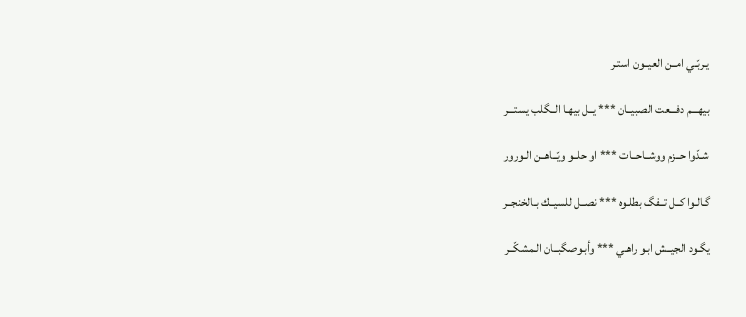يـربّـي امــن العيــون استـر

بيهـــم دفـــعت الصبيــان *** يــل بيهـا الــگلب يستـــر

شـدّوا حــزم ووشــاحــات *** او حلــو ويّــاهــن الـورور

گـالـوا كــل تــفگ بطلـوه *** نصــل للسيــك بـالخنجــر

يگـود الجيــش ابـو راهـي *** وأبـوصگبــان الـمشكّــر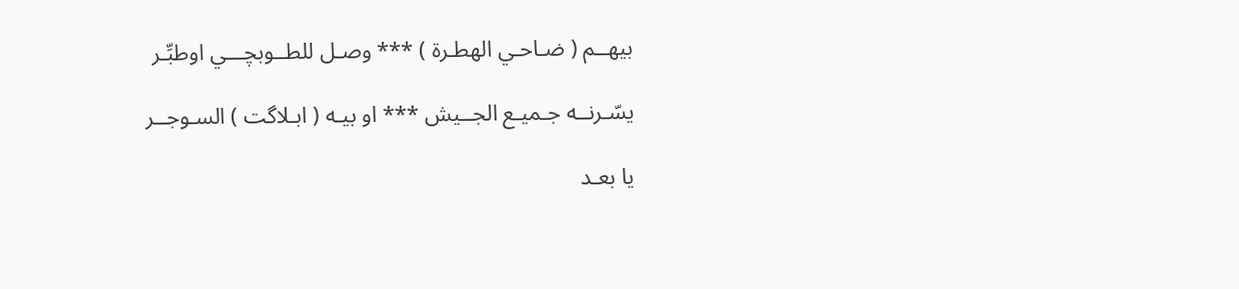بيهــم ( ضـاحـي الهطـرة ) *** وصـل للطــوبچـــي اوطبِّـر

يسّـرنــه جـميـع الجــيش *** او بيـه ( ابـلاگت ) السـوجــر

يا بعـد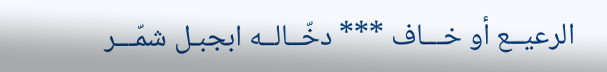الرعيــع أو خـــاف *** دخّــالــه ابجبـل شمّـــر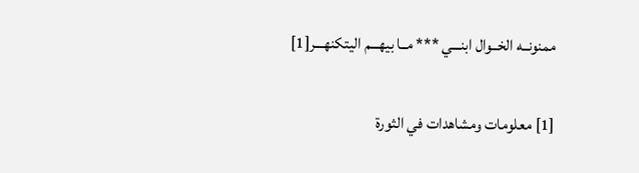ممنونــه الخــوال ابنـــي *** مــا بيهـــم اليتكنهـــر[1]

[1] معلومات ومشاهدات في الثورة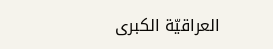العراقيّة الكبرى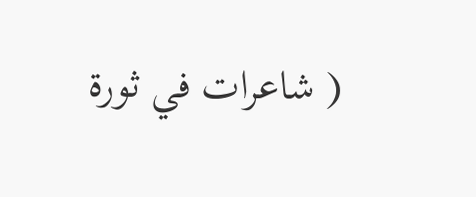( شاعرات في ثورة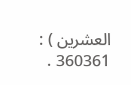العشرين ) : 360361 .